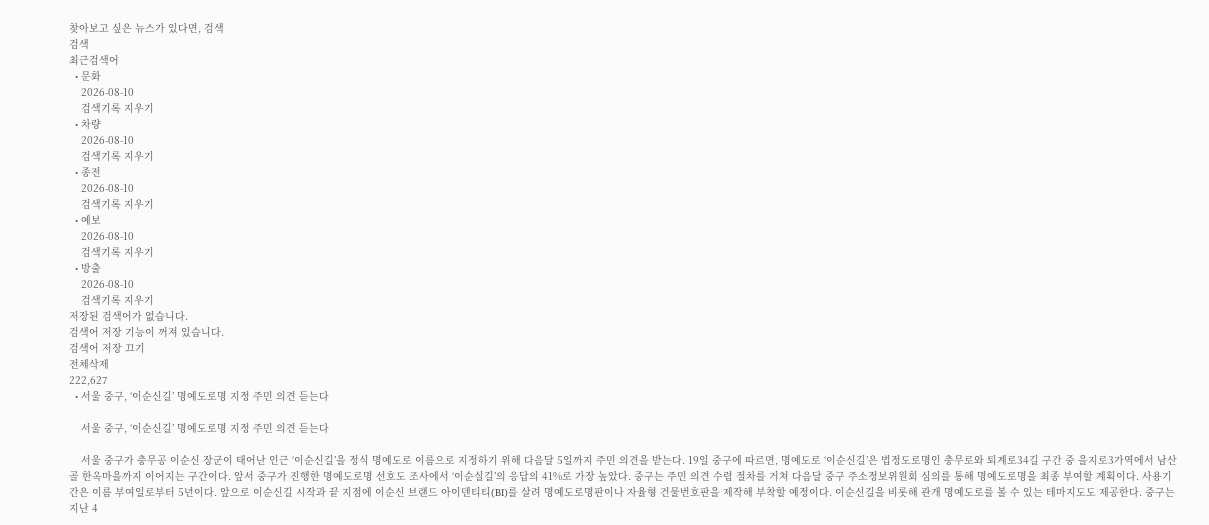찾아보고 싶은 뉴스가 있다면, 검색
검색
최근검색어
  • 문화
    2026-08-10
    검색기록 지우기
  • 차량
    2026-08-10
    검색기록 지우기
  • 종전
    2026-08-10
    검색기록 지우기
  • 예보
    2026-08-10
    검색기록 지우기
  • 방출
    2026-08-10
    검색기록 지우기
저장된 검색어가 없습니다.
검색어 저장 기능이 꺼져 있습니다.
검색어 저장 끄기
전체삭제
222,627
  • 서울 중구, ‘이순신길’ 명예도로명 지정 주민 의견 듣는다

    서울 중구, ‘이순신길’ 명예도로명 지정 주민 의견 듣는다

    서울 중구가 충무공 이순신 장군이 태어난 인근 ‘이순신길’을 정식 명예도로 이름으로 지정하기 위해 다음달 5일까지 주민 의견을 받는다. 19일 중구에 따르면, 명예도로 ‘이순신길’은 법정도로명인 충무로와 퇴계로34길 구간 중 을지로3가역에서 남산골 한옥마을까지 이어지는 구간이다. 앞서 중구가 진행한 명예도로명 선호도 조사에서 ‘이순실길’의 응답의 41%로 가장 높았다. 중구는 주민 의견 수렴 절차를 거쳐 다음달 중구 주소정보위원회 심의를 통해 명예도로명을 최종 부여할 계획이다. 사용기간은 이름 부여일로부터 5년이다. 앞으로 이순신길 시작과 끝 지점에 이순신 브랜드 아이덴티티(BI)를 살려 명예도로명판이나 자율형 건물번호판을 제작해 부착할 예정이다. 이순신길을 비롯해 관개 명예도로를 볼 수 있는 테마지도도 제공한다. 중구는 지난 4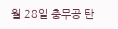월 28일 충무공 탄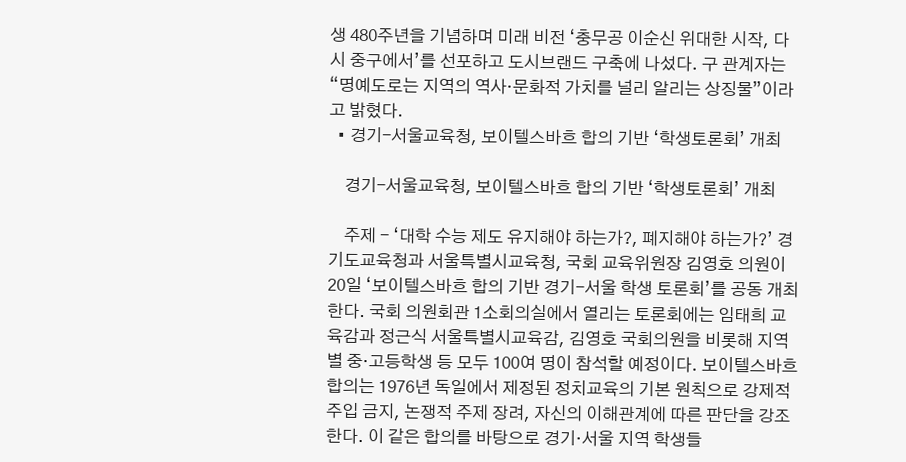생 480주년을 기념하며 미래 비전 ‘충무공 이순신 위대한 시작, 다시 중구에서’를 선포하고 도시브랜드 구축에 나섰다. 구 관계자는 “명예도로는 지역의 역사·문화적 가치를 널리 알리는 상징물”이라고 밝혔다.
  • 경기-서울교육청, 보이텔스바흐 합의 기반 ‘학생토론회’ 개최

    경기-서울교육청, 보이텔스바흐 합의 기반 ‘학생토론회’ 개최

    주제 - ‘대학 수능 제도 유지해야 하는가?, 폐지해야 하는가?’ 경기도교육청과 서울특별시교육청, 국회 교육위원장 김영호 의원이 20일 ‘보이텔스바흐 합의 기반 경기-서울 학생 토론회’를 공동 개최한다. 국회 의원회관 1소회의실에서 열리는 토론회에는 임태희 교육감과 정근식 서울특별시교육감, 김영호 국회의원을 비롯해 지역별 중·고등학생 등 모두 100여 명이 참석할 예정이다. 보이텔스바흐 합의는 1976년 독일에서 제정된 정치교육의 기본 원칙으로 강제적 주입 금지, 논쟁적 주제 장려, 자신의 이해관계에 따른 판단을 강조한다. 이 같은 합의를 바탕으로 경기·서울 지역 학생들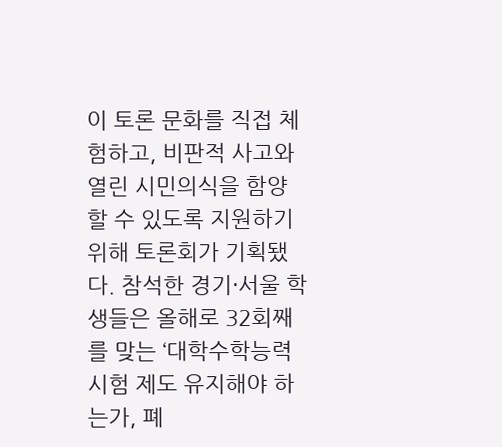이 토론 문화를 직접 체험하고, 비판적 사고와 열린 시민의식을 함양할 수 있도록 지원하기 위해 토론회가 기획됐다. 참석한 경기·서울 학생들은 올해로 32회째를 맞는 ‘대학수학능력시험 제도 유지해야 하는가, 폐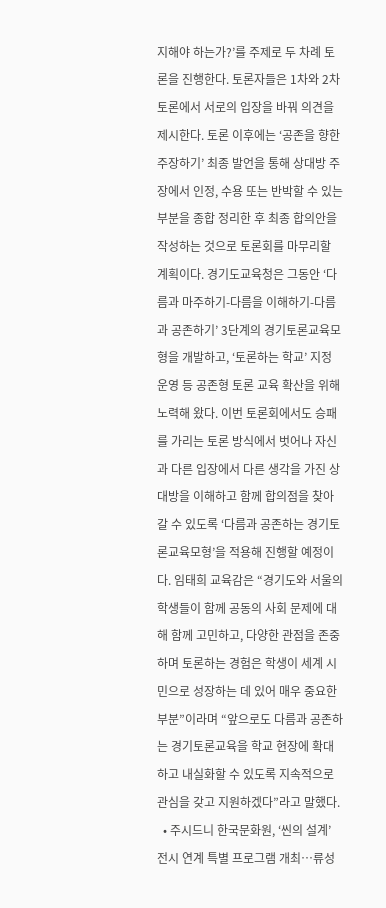지해야 하는가?’를 주제로 두 차례 토론을 진행한다. 토론자들은 1차와 2차 토론에서 서로의 입장을 바꿔 의견을 제시한다. 토론 이후에는 ‘공존을 향한 주장하기’ 최종 발언을 통해 상대방 주장에서 인정, 수용 또는 반박할 수 있는 부분을 종합 정리한 후 최종 합의안을 작성하는 것으로 토론회를 마무리할 계획이다. 경기도교육청은 그동안 ‘다름과 마주하기-다름을 이해하기-다름과 공존하기’ 3단계의 경기토론교육모형을 개발하고, ‘토론하는 학교’ 지정 운영 등 공존형 토론 교육 확산을 위해 노력해 왔다. 이번 토론회에서도 승패를 가리는 토론 방식에서 벗어나 자신과 다른 입장에서 다른 생각을 가진 상대방을 이해하고 함께 합의점을 찾아갈 수 있도록 ‘다름과 공존하는 경기토론교육모형’을 적용해 진행할 예정이다. 임태희 교육감은 “경기도와 서울의 학생들이 함께 공동의 사회 문제에 대해 함께 고민하고, 다양한 관점을 존중하며 토론하는 경험은 학생이 세계 시민으로 성장하는 데 있어 매우 중요한 부분”이라며 “앞으로도 다름과 공존하는 경기토론교육을 학교 현장에 확대하고 내실화할 수 있도록 지속적으로 관심을 갖고 지원하겠다”라고 말했다.
  • 주시드니 한국문화원, ‘씬의 설계’ 전시 연계 특별 프로그램 개최…류성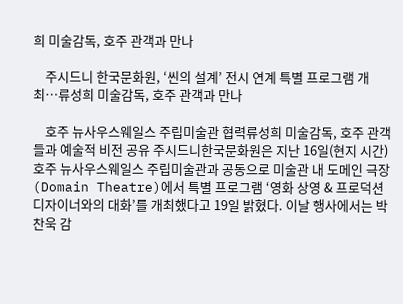희 미술감독, 호주 관객과 만나

    주시드니 한국문화원, ‘씬의 설계’ 전시 연계 특별 프로그램 개최…류성희 미술감독, 호주 관객과 만나

    호주 뉴사우스웨일스 주립미술관 협력류성희 미술감독, 호주 관객들과 예술적 비전 공유 주시드니한국문화원은 지난 16일(현지 시간) 호주 뉴사우스웨일스 주립미술관과 공동으로 미술관 내 도메인 극장(Domain Theatre)에서 특별 프로그램 ‘영화 상영 & 프로덕션 디자이너와의 대화’를 개최했다고 19일 밝혔다. 이날 행사에서는 박찬욱 감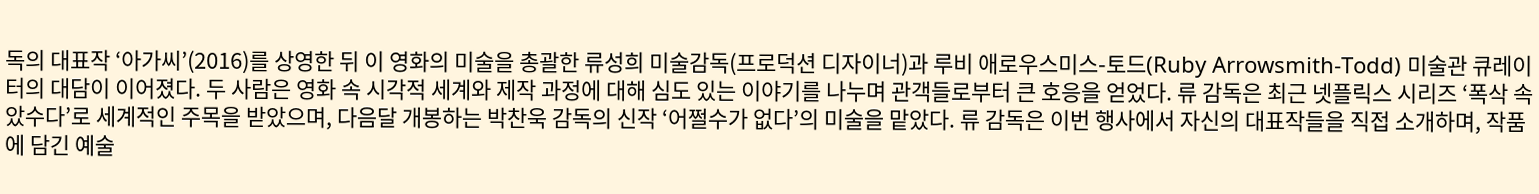독의 대표작 ‘아가씨’(2016)를 상영한 뒤 이 영화의 미술을 총괄한 류성희 미술감독(프로덕션 디자이너)과 루비 애로우스미스-토드(Ruby Arrowsmith-Todd) 미술관 큐레이터의 대담이 이어졌다. 두 사람은 영화 속 시각적 세계와 제작 과정에 대해 심도 있는 이야기를 나누며 관객들로부터 큰 호응을 얻었다. 류 감독은 최근 넷플릭스 시리즈 ‘폭삭 속았수다’로 세계적인 주목을 받았으며, 다음달 개봉하는 박찬욱 감독의 신작 ‘어쩔수가 없다’의 미술을 맡았다. 류 감독은 이번 행사에서 자신의 대표작들을 직접 소개하며, 작품에 담긴 예술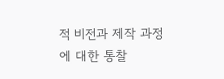적 비전과 제작 과정에 대한 통찰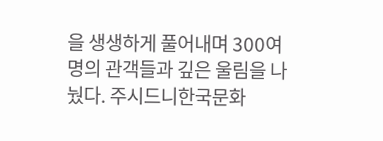을 생생하게 풀어내며 300여명의 관객들과 깊은 울림을 나눴다. 주시드니한국문화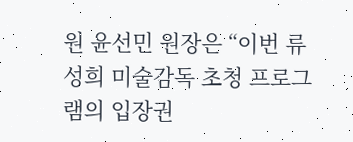원 윤선민 원장은 “이번 류성희 미술감독 초청 프로그램의 입장권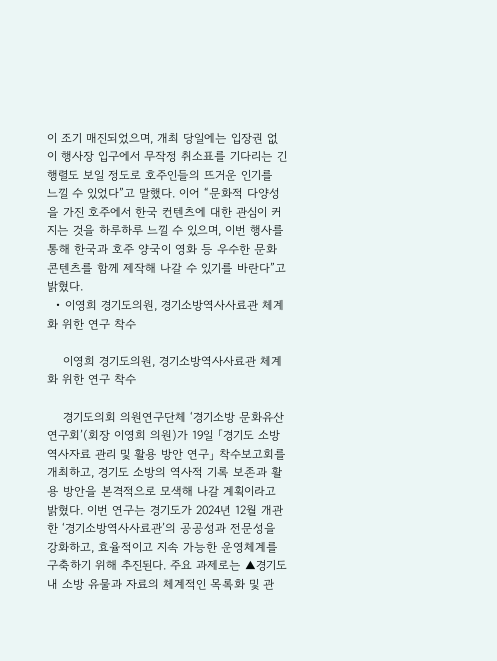이 조기 매진되었으며, 개최 당일에는 입장권 없이 행사장 입구에서 무작정 취소표를 기다리는 긴 행렬도 보일 정도로 호주인들의 뜨거운 인기를 느낄 수 있었다”고 말했다. 이어 “문화적 다양성을 가진 호주에서 한국 컨텐츠에 대한 관심이 커지는 것을 하루하루 느낄 수 있으며, 이번 행사를 통해 한국과 호주 양국이 영화 등 우수한 문화콘텐츠를 함께 제작해 나갈 수 있기를 바란다”고 밝혔다.
  • 이영희 경기도의원, 경기소방역사사료관 체계화 위한 연구 착수

    이영희 경기도의원, 경기소방역사사료관 체계화 위한 연구 착수

    경기도의회 의원연구단체 ‘경기소방 문화유산 연구회’(회장 이영희 의원)가 19일 「경기도 소방 역사자료 관리 및 활용 방안 연구」 착수보고회를 개최하고, 경기도 소방의 역사적 기록 보존과 활용 방안을 본격적으로 모색해 나갈 계획이라고 밝혔다. 이번 연구는 경기도가 2024년 12월 개관한 ‘경기소방역사사료관’의 공공성과 전문성을 강화하고, 효율적이고 지속 가능한 운영체계를 구축하기 위해 추진된다. 주요 과제로는 ▲경기도 내 소방 유물과 자료의 체계적인 목록화 및 관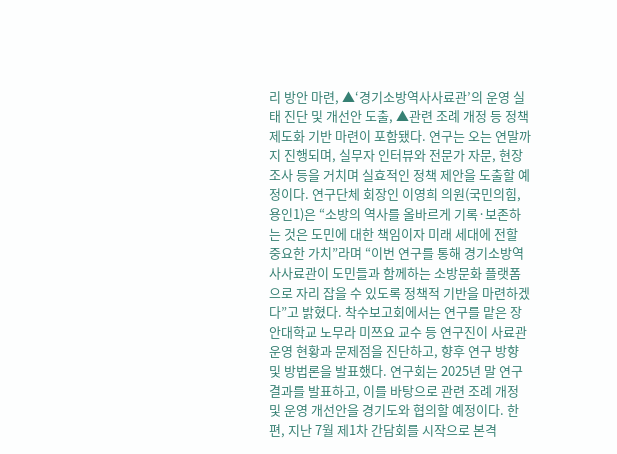리 방안 마련, ▲‘경기소방역사사료관’의 운영 실태 진단 및 개선안 도출, ▲관련 조례 개정 등 정책 제도화 기반 마련이 포함됐다. 연구는 오는 연말까지 진행되며, 실무자 인터뷰와 전문가 자문, 현장조사 등을 거치며 실효적인 정책 제안을 도출할 예정이다. 연구단체 회장인 이영희 의원(국민의힘, 용인1)은 “소방의 역사를 올바르게 기록·보존하는 것은 도민에 대한 책임이자 미래 세대에 전할 중요한 가치”라며 “이번 연구를 통해 경기소방역사사료관이 도민들과 함께하는 소방문화 플랫폼으로 자리 잡을 수 있도록 정책적 기반을 마련하겠다”고 밝혔다. 착수보고회에서는 연구를 맡은 장안대학교 노무라 미쯔요 교수 등 연구진이 사료관 운영 현황과 문제점을 진단하고, 향후 연구 방향 및 방법론을 발표했다. 연구회는 2025년 말 연구결과를 발표하고, 이를 바탕으로 관련 조례 개정 및 운영 개선안을 경기도와 협의할 예정이다. 한편, 지난 7월 제1차 간담회를 시작으로 본격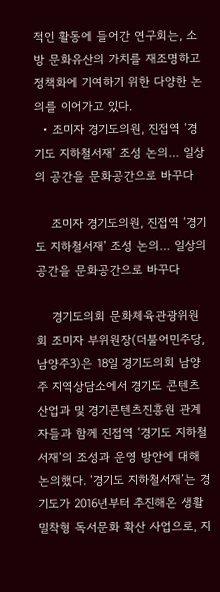적인 활동에 들어간 연구회는, 소방 문화유산의 가치를 재조명하고 정책화에 기여하기 위한 다양한 논의를 이어가고 있다.
  • 조미자 경기도의원, 진접역 ‘경기도 지하철서재’ 조성 논의… 일상의 공간을 문화공간으로 바꾸다

    조미자 경기도의원, 진접역 ‘경기도 지하철서재’ 조성 논의… 일상의 공간을 문화공간으로 바꾸다

    경기도의회 문화체육관광위원회 조미자 부위원장(더불어민주당, 남양주3)은 18일 경기도의회 남양주 지역상담소에서 경기도 콘텐츠산업과 및 경기콘텐츠진흥원 관계자들과 함께 진접역 ‘경기도 지하철서재’의 조성과 운영 방안에 대해 논의했다. ‘경기도 지하철서재’는 경기도가 2016년부터 추진해온 생활밀착형 독서문화 확산 사업으로, 지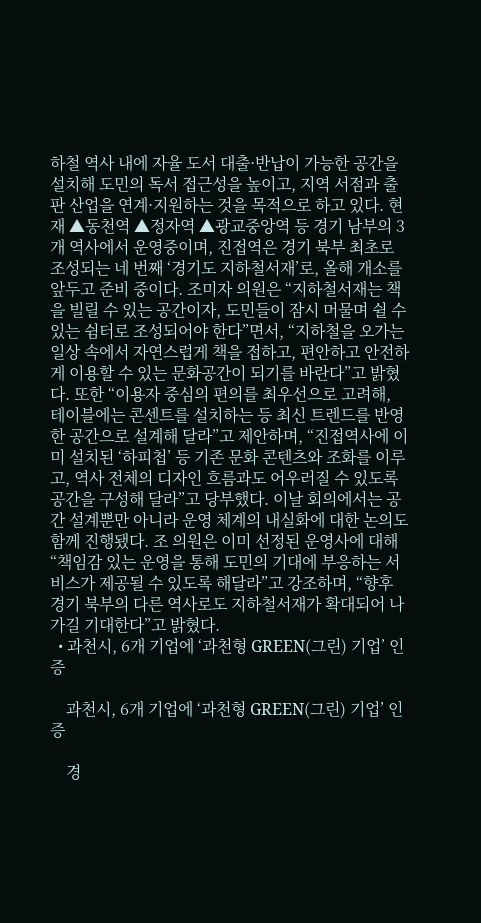하철 역사 내에 자율 도서 대출·반납이 가능한 공간을 설치해 도민의 독서 접근성을 높이고, 지역 서점과 출판 산업을 연계·지원하는 것을 목적으로 하고 있다. 현재 ▲동천역 ▲정자역 ▲광교중앙역 등 경기 남부의 3개 역사에서 운영중이며, 진접역은 경기 북부 최초로 조성되는 네 번째 ‘경기도 지하철서재’로, 올해 개소를 앞두고 준비 중이다. 조미자 의원은 “지하철서재는 책을 빌릴 수 있는 공간이자, 도민들이 잠시 머물며 쉴 수 있는 쉼터로 조성되어야 한다”면서, “지하철을 오가는 일상 속에서 자연스럽게 책을 접하고, 편안하고 안전하게 이용할 수 있는 문화공간이 되기를 바란다”고 밝혔다. 또한 “이용자 중심의 편의를 최우선으로 고려해, 테이블에는 콘센트를 설치하는 등 최신 트렌드를 반영한 공간으로 설계해 달라”고 제안하며, “진접역사에 이미 설치된 ‘하피첩’ 등 기존 문화 콘텐츠와 조화를 이루고, 역사 전체의 디자인 흐름과도 어우러질 수 있도록 공간을 구성해 달라”고 당부했다. 이날 회의에서는 공간 설계뿐만 아니라 운영 체계의 내실화에 대한 논의도 함께 진행됐다. 조 의원은 이미 선정된 운영사에 대해 “책임감 있는 운영을 통해 도민의 기대에 부응하는 서비스가 제공될 수 있도록 해달라”고 강조하며, “향후 경기 북부의 다른 역사로도 지하철서재가 확대되어 나가길 기대한다”고 밝혔다.
  • 과천시, 6개 기업에 ‘과천형 GREEN(그린) 기업’ 인증

    과천시, 6개 기업에 ‘과천형 GREEN(그린) 기업’ 인증

    경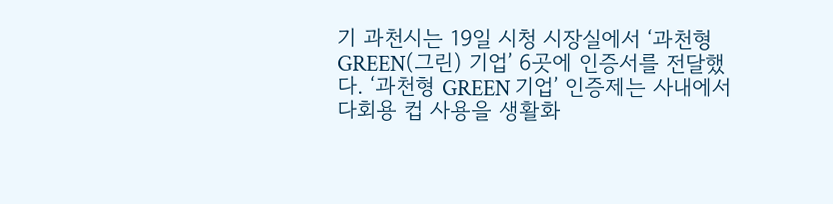기 과천시는 19일 시청 시장실에서 ‘과천형 GREEN(그린) 기업’ 6곳에 인증서를 전달했다. ‘과천형 GREEN 기업’ 인증제는 사내에서 다회용 컵 사용을 생활화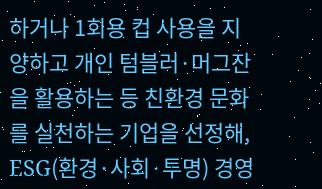하거나 1회용 컵 사용을 지양하고 개인 텀블러·머그잔을 활용하는 등 친환경 문화를 실천하는 기업을 선정해, ESG(환경·사회·투명) 경영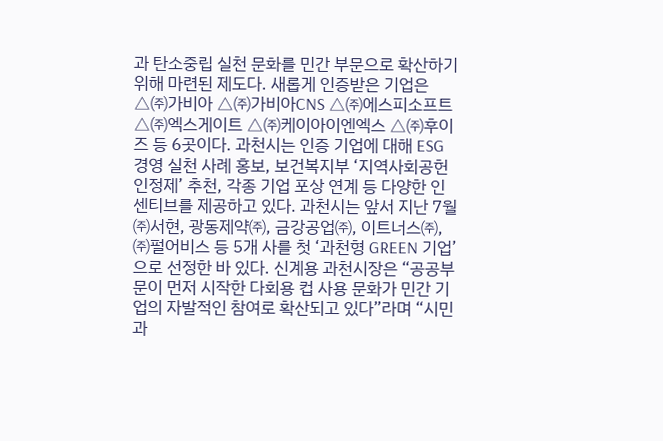과 탄소중립 실천 문화를 민간 부문으로 확산하기 위해 마련된 제도다. 새롭게 인증받은 기업은 △㈜가비아 △㈜가비아CNS △㈜에스피소프트 △㈜엑스게이트 △㈜케이아이엔엑스 △㈜후이즈 등 6곳이다. 과천시는 인증 기업에 대해 ESG 경영 실천 사례 홍보, 보건복지부 ‘지역사회공헌인정제’ 추천, 각종 기업 포상 연계 등 다양한 인센티브를 제공하고 있다. 과천시는 앞서 지난 7월 ㈜서현, 광동제약㈜, 금강공업㈜, 이트너스㈜, ㈜펄어비스 등 5개 사를 첫 ‘과천형 GREEN 기업’으로 선정한 바 있다. 신계용 과천시장은 “공공부문이 먼저 시작한 다회용 컵 사용 문화가 민간 기업의 자발적인 참여로 확산되고 있다”라며 “시민과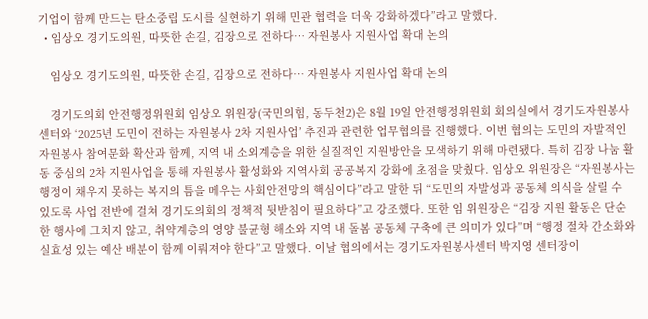기업이 함께 만드는 탄소중립 도시를 실현하기 위해 민관 협력을 더욱 강화하겠다”라고 말했다.
  • 임상오 경기도의원, 따뜻한 손길, 김장으로 전하다… 자원봉사 지원사업 확대 논의

    임상오 경기도의원, 따뜻한 손길, 김장으로 전하다… 자원봉사 지원사업 확대 논의

    경기도의회 안전행정위원회 임상오 위원장(국민의힘, 동두천2)은 8월 19일 안전행정위원회 회의실에서 경기도자원봉사센터와 ‘2025년 도민이 전하는 자원봉사 2차 지원사업’ 추진과 관련한 업무협의를 진행했다. 이번 협의는 도민의 자발적인 자원봉사 참여문화 확산과 함께, 지역 내 소외계층을 위한 실질적인 지원방안을 모색하기 위해 마련됐다. 특히 김장 나눔 활동 중심의 2차 지원사업을 통해 자원봉사 활성화와 지역사회 공공복지 강화에 초점을 맞췄다. 임상오 위원장은 “자원봉사는 행정이 채우지 못하는 복지의 틈을 메우는 사회안전망의 핵심이다”라고 말한 뒤 “도민의 자발성과 공동체 의식을 살릴 수 있도록 사업 전반에 걸쳐 경기도의회의 정책적 뒷받침이 필요하다”고 강조했다. 또한 임 위원장은 “김장 지원 활동은 단순한 행사에 그치지 않고, 취약계층의 영양 불균형 해소와 지역 내 돌봄 공동체 구축에 큰 의미가 있다”며 “행정 절차 간소화와 실효성 있는 예산 배분이 함께 이뤄져야 한다”고 말했다. 이날 협의에서는 경기도자원봉사센터 박지영 센터장이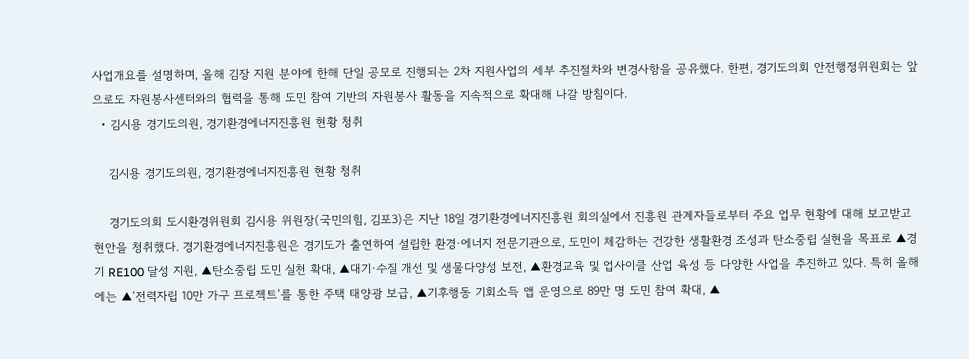사업개요를 설명하며, 올해 김장 지원 분야에 한해 단일 공모로 진행되는 2차 지원사업의 세부 추진절차와 변경사항을 공유했다. 한편, 경기도의회 안전행정위원회는 앞으로도 자원봉사센터와의 협력을 통해 도민 참여 기반의 자원봉사 활동을 지속적으로 확대해 나갈 방침이다.
  • 김시용 경기도의원, 경기환경에너지진흥원 현황 청취

    김시용 경기도의원, 경기환경에너지진흥원 현황 청취

    경기도의회 도시환경위원회 김시용 위원장(국민의힘, 김포3)은 지난 18일 경기환경에너지진흥원 회의실에서 진흥원 관계자들로부터 주요 업무 현황에 대해 보고받고 현안을 청취했다. 경기환경에너지진흥원은 경기도가 출연하여 설립한 환경·에너지 전문기관으로, 도민이 체감하는 건강한 생활환경 조성과 탄소중립 실현을 목표로 ▲경기 RE100 달성 지원, ▲탄소중립 도민 실천 확대, ▲대기·수질 개선 및 생물다양성 보전, ▲환경교육 및 업사이클 산업 육성 등 다양한 사업을 추진하고 있다. 특히 올해에는 ▲‘전력자립 10만 가구 프로젝트’를 통한 주택 태양광 보급, ▲기후행동 기회소득 앱 운영으로 89만 명 도민 참여 확대, ▲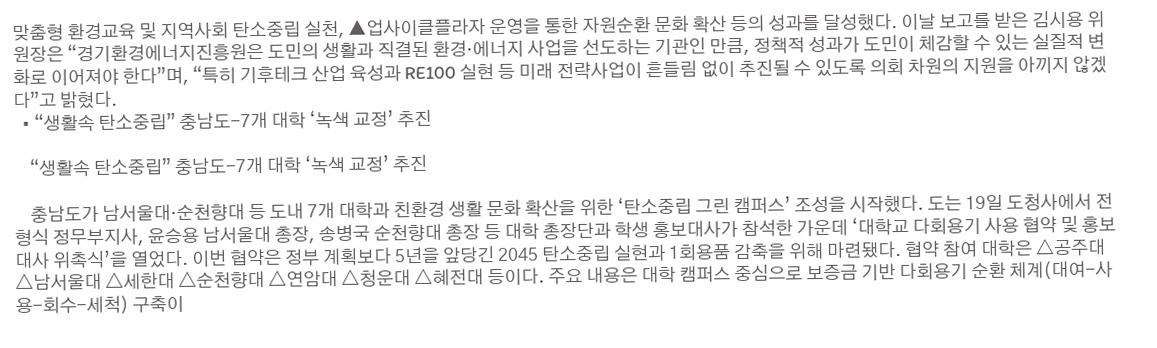맞춤형 환경교육 및 지역사회 탄소중립 실천, ▲업사이클플라자 운영을 통한 자원순환 문화 확산 등의 성과를 달성했다. 이날 보고를 받은 김시용 위원장은 “경기환경에너지진흥원은 도민의 생활과 직결된 환경·에너지 사업을 선도하는 기관인 만큼, 정책적 성과가 도민이 체감할 수 있는 실질적 변화로 이어져야 한다”며, “특히 기후테크 산업 육성과 RE100 실현 등 미래 전략사업이 흔들림 없이 추진될 수 있도록 의회 차원의 지원을 아끼지 않겠다”고 밝혔다.
  • “생활속 탄소중립” 충남도-7개 대학 ‘녹색 교정’ 추진

    “생활속 탄소중립” 충남도-7개 대학 ‘녹색 교정’ 추진

    충남도가 남서울대·순천향대 등 도내 7개 대학과 친환경 생활 문화 확산을 위한 ‘탄소중립 그린 캠퍼스’ 조성을 시작했다. 도는 19일 도청사에서 전형식 정무부지사, 윤승용 남서울대 총장, 송병국 순천향대 총장 등 대학 총장단과 학생 홍보대사가 참석한 가운데 ‘대학교 다회용기 사용 협약 및 홍보대사 위촉식’을 열었다. 이번 협약은 정부 계획보다 5년을 앞당긴 2045 탄소중립 실현과 1회용품 감축을 위해 마련됐다. 협약 참여 대학은 △공주대 △남서울대 △세한대 △순천향대 △연암대 △청운대 △혜전대 등이다. 주요 내용은 대학 캠퍼스 중심으로 보증금 기반 다회용기 순환 체계(대여-사용-회수-세척) 구축이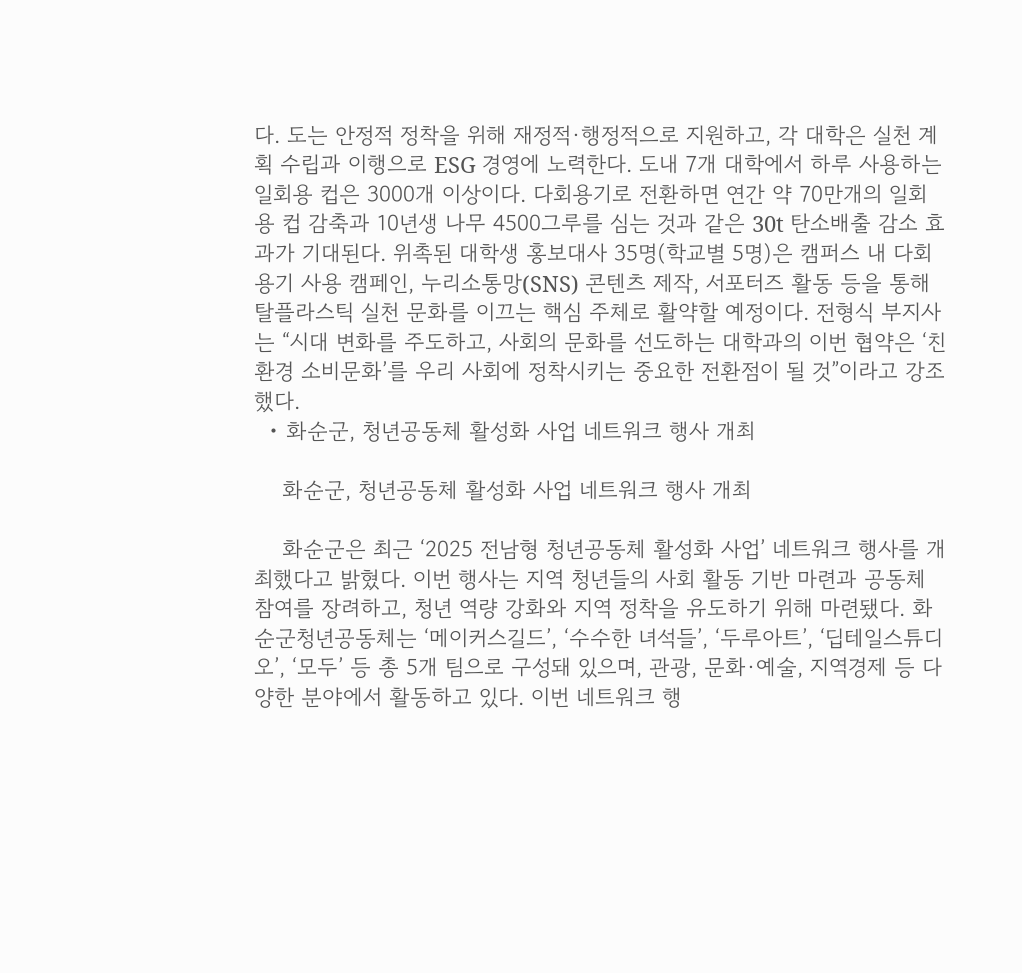다. 도는 안정적 정착을 위해 재정적·행정적으로 지원하고, 각 대학은 실천 계획 수립과 이행으로 ESG 경영에 노력한다. 도내 7개 대학에서 하루 사용하는 일회용 컵은 3000개 이상이다. 다회용기로 전환하면 연간 약 70만개의 일회용 컵 감축과 10년생 나무 4500그루를 심는 것과 같은 30t 탄소배출 감소 효과가 기대된다. 위촉된 대학생 홍보대사 35명(학교별 5명)은 캠퍼스 내 다회용기 사용 캠페인, 누리소통망(SNS) 콘텐츠 제작, 서포터즈 활동 등을 통해 탈플라스틱 실천 문화를 이끄는 핵심 주체로 활약할 예정이다. 전형식 부지사는 “시대 변화를 주도하고, 사회의 문화를 선도하는 대학과의 이번 협약은 ‘친환경 소비문화’를 우리 사회에 정착시키는 중요한 전환점이 될 것”이라고 강조했다.
  • 화순군, 청년공동체 활성화 사업 네트워크 행사 개최

    화순군, 청년공동체 활성화 사업 네트워크 행사 개최

    화순군은 최근 ‘2025 전남형 청년공동체 활성화 사업’ 네트워크 행사를 개최했다고 밝혔다. 이번 행사는 지역 청년들의 사회 활동 기반 마련과 공동체 참여를 장려하고, 청년 역량 강화와 지역 정착을 유도하기 위해 마련됐다. 화순군청년공동체는 ‘메이커스길드’, ‘수수한 녀석들’, ‘두루아트’, ‘딥테일스튜디오’, ‘모두’ 등 총 5개 팀으로 구성돼 있으며, 관광, 문화·예술, 지역경제 등 다양한 분야에서 활동하고 있다. 이번 네트워크 행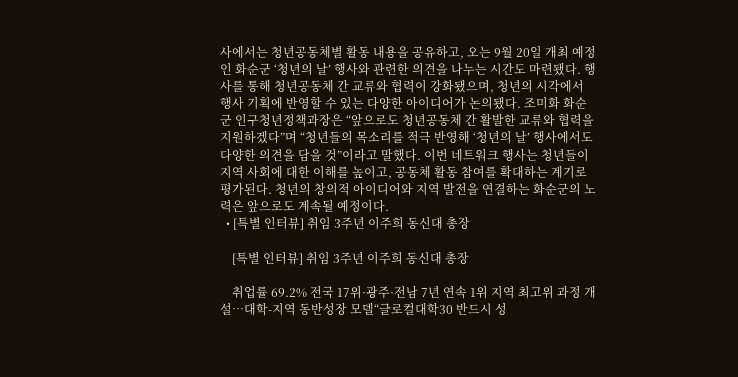사에서는 청년공동체별 활동 내용을 공유하고, 오는 9월 20일 개최 예정인 화순군 ‘청년의 날’ 행사와 관련한 의견을 나누는 시간도 마련됐다. 행사를 통해 청년공동체 간 교류와 협력이 강화됐으며, 청년의 시각에서 행사 기획에 반영할 수 있는 다양한 아이디어가 논의됐다. 조미화 화순군 인구청년정책과장은 “앞으로도 청년공동체 간 활발한 교류와 협력을 지원하겠다”며 “청년들의 목소리를 적극 반영해 ‘청년의 날’ 행사에서도 다양한 의견을 담을 것”이라고 말했다. 이번 네트워크 행사는 청년들이 지역 사회에 대한 이해를 높이고, 공동체 활동 참여를 확대하는 계기로 평가된다. 청년의 창의적 아이디어와 지역 발전을 연결하는 화순군의 노력은 앞으로도 계속될 예정이다.
  • [특별 인터뷰] 취임 3주년 이주희 동신대 총장

    [특별 인터뷰] 취임 3주년 이주희 동신대 총장

    취업률 69.2% 전국 17위·광주·전남 7년 연속 1위 지역 최고위 과정 개설…대학-지역 동반성장 모델“글로컬대학30 반드시 성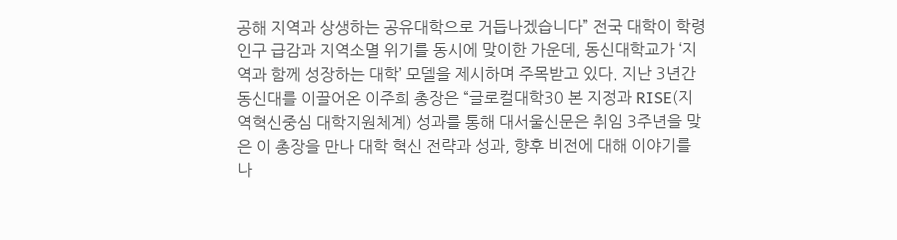공해 지역과 상생하는 공유대학으로 거듭나겠습니다” 전국 대학이 학령인구 급감과 지역소멸 위기를 동시에 맞이한 가운데, 동신대학교가 ‘지역과 함께 성장하는 대학’ 모델을 제시하며 주목받고 있다. 지난 3년간 동신대를 이끌어온 이주희 총장은 “글로컬대학30 본 지정과 RISE(지역혁신중심 대학지원체계) 성과를 통해 대서울신문은 취임 3주년을 맞은 이 총장을 만나 대학 혁신 전략과 성과, 향후 비전에 대해 이야기를 나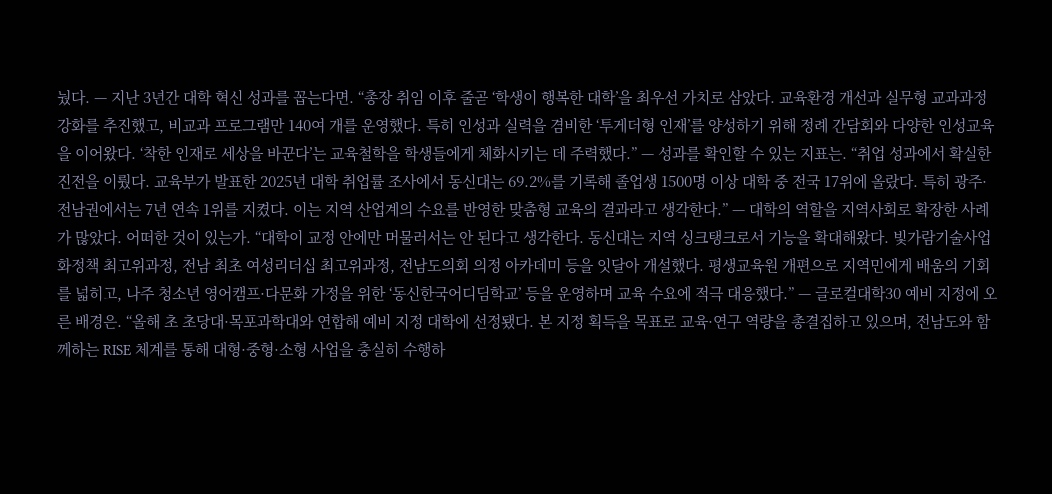눴다. — 지난 3년간 대학 혁신 성과를 꼽는다면. “총장 취임 이후 줄곧 ‘학생이 행복한 대학’을 최우선 가치로 삼았다. 교육환경 개선과 실무형 교과과정 강화를 추진했고, 비교과 프로그램만 140여 개를 운영했다. 특히 인성과 실력을 겸비한 ‘투게더형 인재’를 양성하기 위해 정례 간담회와 다양한 인성교육을 이어왔다. ‘착한 인재로 세상을 바꾼다’는 교육철학을 학생들에게 체화시키는 데 주력했다.” — 성과를 확인할 수 있는 지표는. “취업 성과에서 확실한 진전을 이뤘다. 교육부가 발표한 2025년 대학 취업률 조사에서 동신대는 69.2%를 기록해 졸업생 1500명 이상 대학 중 전국 17위에 올랐다. 특히 광주·전남권에서는 7년 연속 1위를 지켰다. 이는 지역 산업계의 수요를 반영한 맞춤형 교육의 결과라고 생각한다.” — 대학의 역할을 지역사회로 확장한 사례가 많았다. 어떠한 것이 있는가. “대학이 교정 안에만 머물러서는 안 된다고 생각한다. 동신대는 지역 싱크탱크로서 기능을 확대해왔다. 빛가람기술사업화정책 최고위과정, 전남 최초 여성리더십 최고위과정, 전남도의회 의정 아카데미 등을 잇달아 개설했다. 평생교육원 개편으로 지역민에게 배움의 기회를 넓히고, 나주 청소년 영어캠프·다문화 가정을 위한 ‘동신한국어디딤학교’ 등을 운영하며 교육 수요에 적극 대응했다.” — 글로컬대학30 예비 지정에 오른 배경은. “올해 초 초당대·목포과학대와 연합해 예비 지정 대학에 선정됐다. 본 지정 획득을 목표로 교육·연구 역량을 총결집하고 있으며, 전남도와 함께하는 RISE 체계를 통해 대형·중형·소형 사업을 충실히 수행하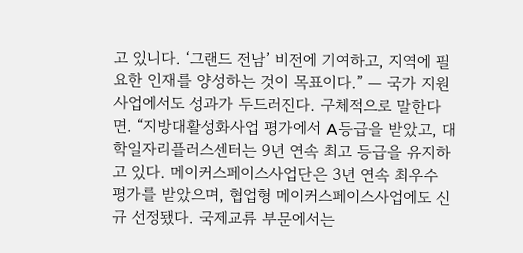고 있니다. ‘그랜드 전남’ 비전에 기여하고, 지역에 필요한 인재를 양성하는 것이 목표이다.” — 국가 지원사업에서도 성과가 두드러진다. 구체적으로 말한다면. “지방대활성화사업 평가에서 A등급을 받았고, 대학일자리플러스센터는 9년 연속 최고 등급을 유지하고 있다. 메이커스페이스사업단은 3년 연속 최우수 평가를 받았으며, 협업형 메이커스페이스사업에도 신규 선정됐다. 국제교류 부문에서는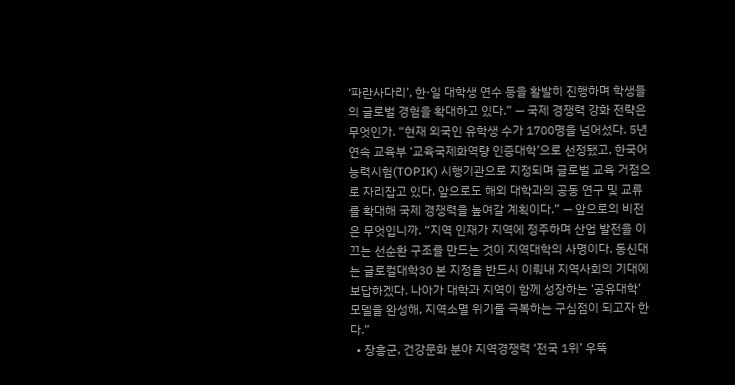‘파란사다리’, 한·일 대학생 연수 등을 활발히 진행하며 학생들의 글로벌 경험을 확대하고 있다.” — 국제 경쟁력 강화 전략은 무엇인가. “현재 외국인 유학생 수가 1700명을 넘어섰다. 5년 연속 교육부 ‘교육국제화역량 인증대학’으로 선정됐고, 한국어능력시험(TOPIK) 시행기관으로 지정되며 글로벌 교육 거점으로 자리잡고 있다. 앞으로도 해외 대학과의 공동 연구 및 교류를 확대해 국제 경쟁력을 높여갈 계획이다.” — 앞으로의 비전은 무엇입니까. “지역 인재가 지역에 정주하며 산업 발전을 이끄는 선순환 구조를 만드는 것이 지역대학의 사명이다. 동신대는 글로컬대학30 본 지정을 반드시 이뤄내 지역사회의 기대에 보답하겠다. 나아가 대학과 지역이 함께 성장하는 ‘공유대학’ 모델을 완성해, 지역소멸 위기를 극복하는 구심점이 되고자 한다.”
  • 장흥군, 건강문화 분야 지역경쟁력 ‘전국 1위’ 우뚝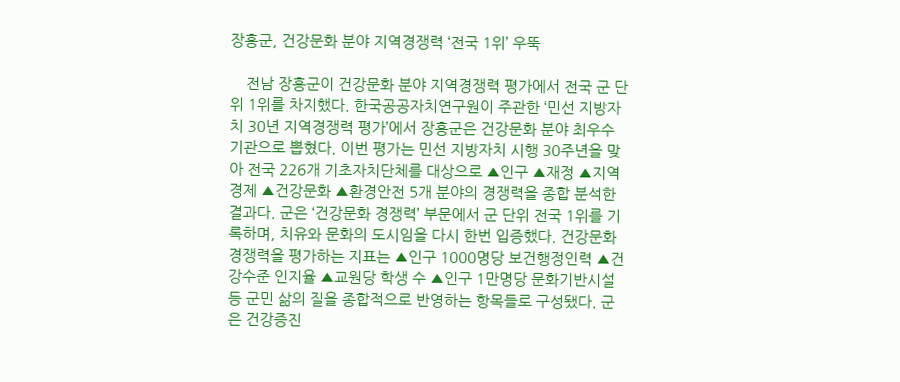장흥군, 건강문화 분야 지역경쟁력 ‘전국 1위’ 우뚝

    전남 장흥군이 건강문화 분야 지역경쟁력 평가에서 전국 군 단위 1위를 차지했다. 한국공공자치연구원이 주관한 ‘민선 지방자치 30년 지역경쟁력 평가’에서 장흥군은 건강문화 분야 최우수기관으로 뽑혔다. 이번 평가는 민선 지방자치 시행 30주년을 맞아 전국 226개 기초자치단체를 대상으로 ▲인구 ▲재정 ▲지역경제 ▲건강문화 ▲환경안전 5개 분야의 경쟁력을 종합 분석한 결과다. 군은 ‘건강문화 경쟁력’ 부문에서 군 단위 전국 1위를 기록하며, 치유와 문화의 도시임을 다시 한번 입증했다. 건강문화 경쟁력을 평가하는 지표는 ▲인구 1000명당 보건행정인력 ▲건강수준 인지율 ▲교원당 학생 수 ▲인구 1만명당 문화기반시설 등 군민 삶의 질을 종합적으로 반영하는 항목들로 구성됐다. 군은 건강증진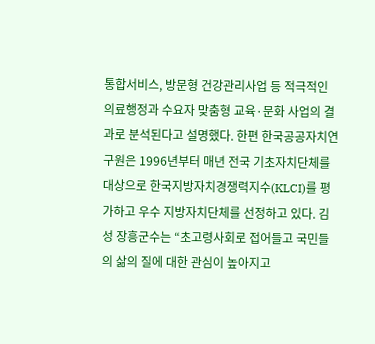통합서비스, 방문형 건강관리사업 등 적극적인 의료행정과 수요자 맞춤형 교육·문화 사업의 결과로 분석된다고 설명했다. 한편 한국공공자치연구원은 1996년부터 매년 전국 기초자치단체를 대상으로 한국지방자치경쟁력지수(KLCI)를 평가하고 우수 지방자치단체를 선정하고 있다. 김성 장흥군수는 “초고령사회로 접어들고 국민들의 삶의 질에 대한 관심이 높아지고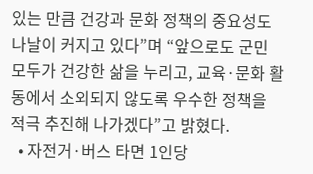있는 만큼 건강과 문화 정책의 중요성도 나날이 커지고 있다”며 “앞으로도 군민 모두가 건강한 삶을 누리고, 교육·문화 활동에서 소외되지 않도록 우수한 정책을 적극 추진해 나가겠다”고 밝혔다.
  • 자전거·버스 타면 1인당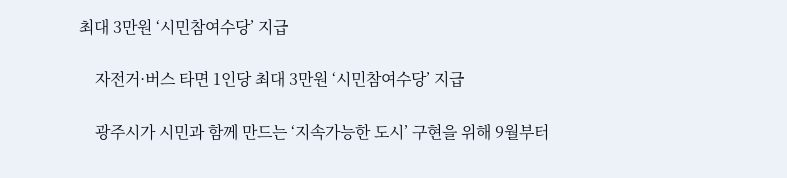최대 3만원 ‘시민참여수당’ 지급

    자전거·버스 타면 1인당 최대 3만원 ‘시민참여수당’ 지급

    광주시가 시민과 함께 만드는 ‘지속가능한 도시’ 구현을 위해 9월부터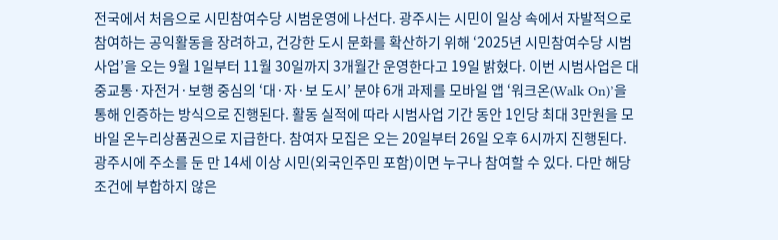전국에서 처음으로 시민참여수당 시범운영에 나선다. 광주시는 시민이 일상 속에서 자발적으로 참여하는 공익활동을 장려하고, 건강한 도시 문화를 확산하기 위해 ‘2025년 시민참여수당 시범사업’을 오는 9월 1일부터 11월 30일까지 3개월간 운영한다고 19일 밝혔다. 이번 시범사업은 대중교통·자전거·보행 중심의 ‘대·자·보 도시’ 분야 6개 과제를 모바일 앱 ‘워크온(Walk On)’을 통해 인증하는 방식으로 진행된다. 활동 실적에 따라 시범사업 기간 동안 1인당 최대 3만원을 모바일 온누리상품권으로 지급한다. 참여자 모집은 오는 20일부터 26일 오후 6시까지 진행된다. 광주시에 주소를 둔 만 14세 이상 시민(외국인주민 포함)이면 누구나 참여할 수 있다. 다만 해당 조건에 부합하지 않은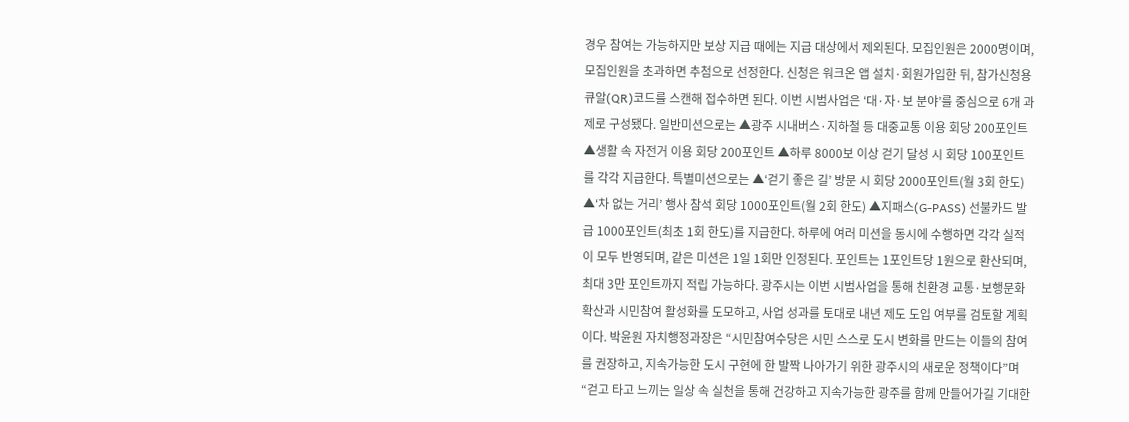경우 참여는 가능하지만 보상 지급 때에는 지급 대상에서 제외된다. 모집인원은 2000명이며, 모집인원을 초과하면 추첨으로 선정한다. 신청은 워크온 앱 설치·회원가입한 뒤, 참가신청용 큐알(QR)코드를 스캔해 접수하면 된다. 이번 시범사업은 ‘대·자·보 분야’를 중심으로 6개 과제로 구성됐다. 일반미션으로는 ▲광주 시내버스·지하철 등 대중교통 이용 회당 200포인트 ▲생활 속 자전거 이용 회당 200포인트 ▲하루 8000보 이상 걷기 달성 시 회당 100포인트를 각각 지급한다. 특별미션으로는 ▲‘걷기 좋은 길’ 방문 시 회당 2000포인트(월 3회 한도) ▲‘차 없는 거리’ 행사 참석 회당 1000포인트(월 2회 한도) ▲지패스(G-PASS) 선불카드 발급 1000포인트(최초 1회 한도)를 지급한다. 하루에 여러 미션을 동시에 수행하면 각각 실적이 모두 반영되며, 같은 미션은 1일 1회만 인정된다. 포인트는 1포인트당 1원으로 환산되며, 최대 3만 포인트까지 적립 가능하다. 광주시는 이번 시범사업을 통해 친환경 교통·보행문화 확산과 시민참여 활성화를 도모하고, 사업 성과를 토대로 내년 제도 도입 여부를 검토할 계획이다. 박윤원 자치행정과장은 “시민참여수당은 시민 스스로 도시 변화를 만드는 이들의 참여를 권장하고, 지속가능한 도시 구현에 한 발짝 나아가기 위한 광주시의 새로운 정책이다”며 “걷고 타고 느끼는 일상 속 실천을 통해 건강하고 지속가능한 광주를 함께 만들어가길 기대한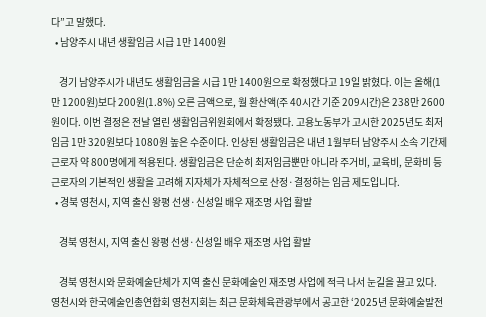다”고 말했다.
  • 남양주시 내년 생활임금 시급 1만 1400원

    경기 남양주시가 내년도 생활임금을 시급 1만 1400원으로 확정했다고 19일 밝혔다. 이는 올해(1만 1200원)보다 200원(1.8%) 오른 금액으로, 월 환산액(주 40시간 기준 209시간)은 238만 2600원이다. 이번 결정은 전날 열린 생활임금위원회에서 확정됐다. 고용노동부가 고시한 2025년도 최저임금 1만 320원보다 1080원 높은 수준이다. 인상된 생활임금은 내년 1월부터 남양주시 소속 기간제 근로자 약 800명에게 적용된다. 생활임금은 단순히 최저임금뿐만 아니라 주거비, 교육비, 문화비 등 근로자의 기본적인 생활을 고려해 지자체가 자체적으로 산정·결정하는 임금 제도입니다.
  • 경북 영천시, 지역 출신 왕평 선생·신성일 배우 재조명 사업 활발

    경북 영천시, 지역 출신 왕평 선생·신성일 배우 재조명 사업 활발

    경북 영천시와 문화예술단체가 지역 출신 문화예술인 재조명 사업에 적극 나서 눈길을 끌고 있다. 영천시와 한국예술인총연합회 영천지회는 최근 문화체육관광부에서 공고한 ‘2025년 문화예술발전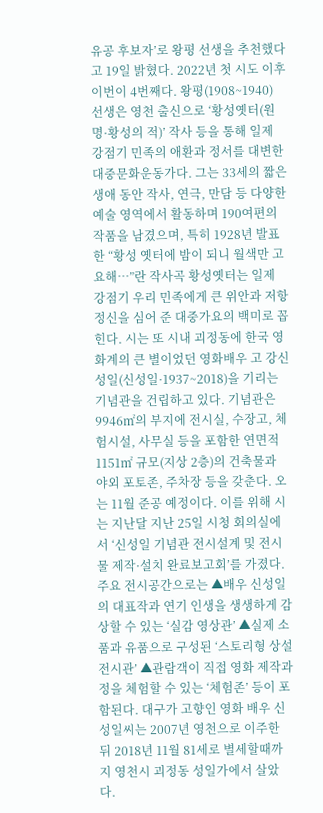유공 후보자’로 왕평 선생을 추천했다고 19일 밝혔다. 2022년 첫 시도 이후 이번이 4번째다. 왕평(1908~1940) 선생은 영천 출신으로 ‘황성옛터(원명·황성의 적)’ 작사 등을 통해 일제 강점기 민족의 애환과 정서를 대변한 대중문화운동가다. 그는 33세의 짧은 생애 동안 작사, 연극, 만담 등 다양한 예술 영역에서 활동하며 190여편의 작품을 남겼으며, 특히 1928년 발표한 “황성 옛터에 밤이 되니 월색만 고요해…”란 작사곡 황성옛터는 일제 강점기 우리 민족에게 큰 위안과 저항정신을 심어 준 대중가요의 백미로 꼽힌다. 시는 또 시내 괴정동에 한국 영화계의 큰 별이었던 영화배우 고 강신성일(신성일·1937~2018)을 기리는 기념관을 건립하고 있다. 기념관은 9946㎡의 부지에 전시실, 수장고, 체험시설, 사무실 등을 포함한 연면적 1151㎡ 규모(지상 2층)의 건축물과 야외 포토존, 주차장 등을 갖춘다. 오는 11월 준공 예정이다. 이를 위해 시는 지난달 지난 25일 시청 회의실에서 ‘신성일 기념관 전시설계 및 전시물 제작·설치 완료보고회’를 가졌다. 주요 전시공간으로는 ▲배우 신성일의 대표작과 연기 인생을 생생하게 감상할 수 있는 ‘실감 영상관’ ▲실제 소품과 유품으로 구성된 ‘스토리형 상설전시관’ ▲관람객이 직접 영화 제작과정을 체험할 수 있는 ‘체험존’ 등이 포함된다. 대구가 고향인 영화 배우 신성일씨는 2007년 영천으로 이주한 뒤 2018년 11월 81세로 별세할때까지 영천시 괴정동 성일가에서 살았다.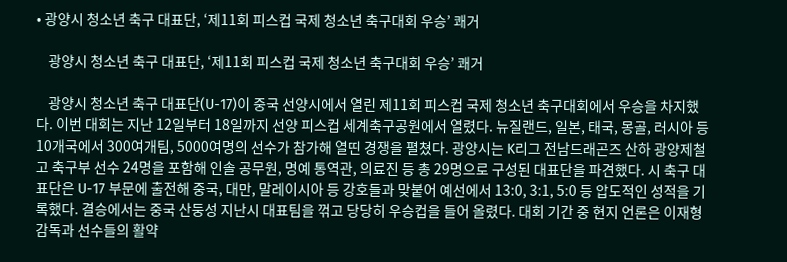• 광양시 청소년 축구 대표단, ‘제11회 피스컵 국제 청소년 축구대회 우승’ 쾌거

    광양시 청소년 축구 대표단, ‘제11회 피스컵 국제 청소년 축구대회 우승’ 쾌거

    광양시 청소년 축구 대표단(U-17)이 중국 선양시에서 열린 제11회 피스컵 국제 청소년 축구대회에서 우승을 차지했다. 이번 대회는 지난 12일부터 18일까지 선양 피스컵 세계축구공원에서 열렸다. 뉴질랜드, 일본, 태국, 몽골, 러시아 등 10개국에서 300여개팀, 5000여명의 선수가 참가해 열띤 경쟁을 펼쳤다. 광양시는 K리그 전남드래곤즈 산하 광양제철고 축구부 선수 24명을 포함해 인솔 공무원, 명예 통역관, 의료진 등 총 29명으로 구성된 대표단을 파견했다. 시 축구 대표단은 U-17 부문에 출전해 중국, 대만, 말레이시아 등 강호들과 맞붙어 예선에서 13:0, 3:1, 5:0 등 압도적인 성적을 기록했다. 결승에서는 중국 산둥성 지난시 대표팀을 꺾고 당당히 우승컵을 들어 올렸다. 대회 기간 중 현지 언론은 이재형 감독과 선수들의 활약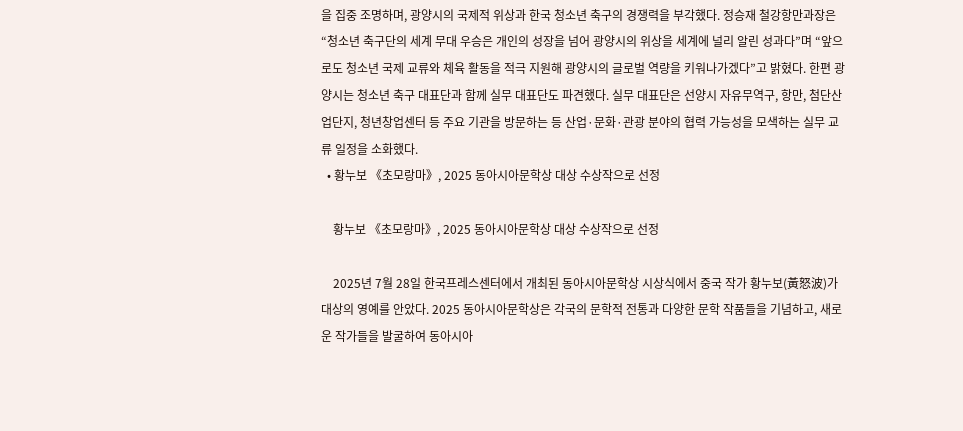을 집중 조명하며, 광양시의 국제적 위상과 한국 청소년 축구의 경쟁력을 부각했다. 정승재 철강항만과장은 “청소년 축구단의 세계 무대 우승은 개인의 성장을 넘어 광양시의 위상을 세계에 널리 알린 성과다”며 “앞으로도 청소년 국제 교류와 체육 활동을 적극 지원해 광양시의 글로벌 역량을 키워나가겠다”고 밝혔다. 한편 광양시는 청소년 축구 대표단과 함께 실무 대표단도 파견했다. 실무 대표단은 선양시 자유무역구, 항만, 첨단산업단지, 청년창업센터 등 주요 기관을 방문하는 등 산업·문화·관광 분야의 협력 가능성을 모색하는 실무 교류 일정을 소화했다.
  • 황누보 《초모랑마》, 2025 동아시아문학상 대상 수상작으로 선정

    황누보 《초모랑마》, 2025 동아시아문학상 대상 수상작으로 선정

    2025년 7월 28일 한국프레스센터에서 개최된 동아시아문학상 시상식에서 중국 작가 황누보(黃怒波)가 대상의 영예를 안았다. 2025 동아시아문학상은 각국의 문학적 전통과 다양한 문학 작품들을 기념하고, 새로운 작가들을 발굴하여 동아시아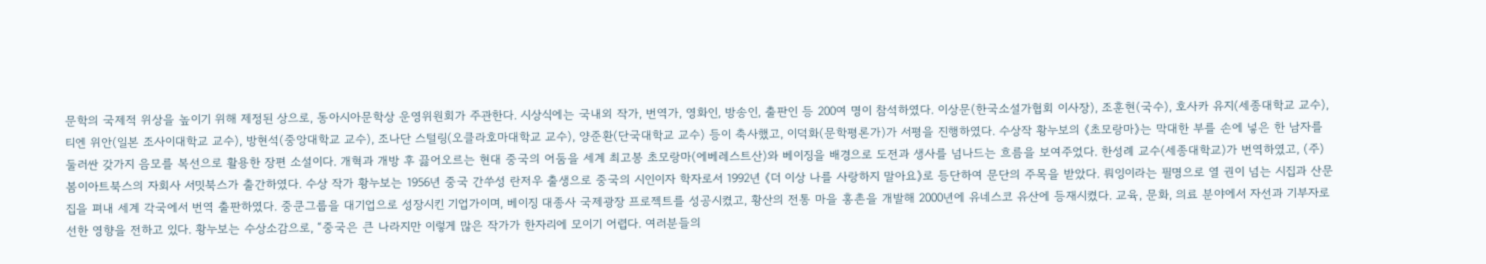문학의 국제적 위상을 높이기 위해 제정된 상으로, 동아시아문학상 운영위원회가 주관한다. 시상식에는 국내외 작가, 번역가, 영화인, 방송인, 출판인 등 200여 명이 참석하였다. 이상문(한국소설가협회 이사장), 조훈현(국수), 호사카 유지(세종대학교 교수), 티엔 위안(일본 조사이대학교 교수), 방현석(중앙대학교 교수), 조나단 스털링(오클라호마대학교 교수), 양준환(단국대학교 교수) 등이 축사했고, 이덕화(문학평론가)가 서평을 진행하였다. 수상작 황누보의 《초모랑마》는 막대한 부를 손에 넣은 한 남자를 둘러싼 갖가지 음모를 복선으로 활용한 장편 소설이다. 개혁과 개방 후 끓어오르는 현대 중국의 어둠을 세계 최고봉 초모랑마(에베레스트산)와 베이징을 배경으로 도전과 생사를 넘나드는 흐름을 보여주었다. 한성례 교수(세종대학교)가 번역하였고, (주)봄이아트북스의 자회사 서밋북스가 출간하였다. 수상 작가 황누보는 1956년 중국 간쑤성 란저우 출생으로 중국의 시인이자 학자로서 1992년 《더 이상 나를 사랑하지 말아요》로 등단하여 문단의 주목을 받았다. 뤄잉이라는 필명으로 열 권이 넘는 시집과 산문집을 펴내 세계 각국에서 번역 출판하였다. 중쿤그룹을 대기업으로 성장시킨 기업가이며, 베이징 대종사 국제광장 프로젝트를 성공시켰고, 황산의 전통 마을 홍촌을 개발해 2000년에 유네스코 유산에 등재시켰다. 교육, 문화, 의료 분야에서 자선과 기부자로 선한 영향을 전하고 있다. 황누보는 수상소감으로, “중국은 큰 나라지만 이렇게 많은 작가가 한자리에 모이기 어렵다. 여러분들의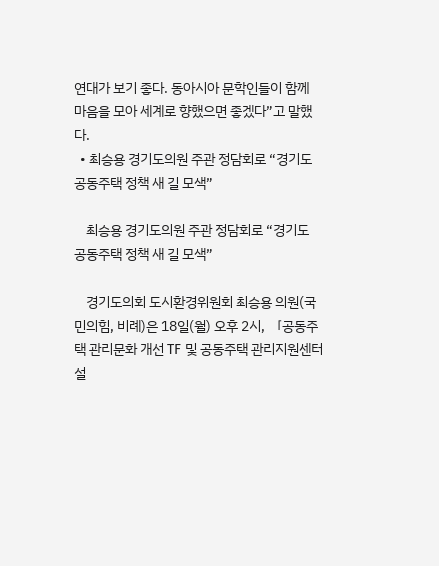연대가 보기 좋다. 동아시아 문학인들이 함께 마음을 모아 세계로 향했으면 좋겠다”고 말했다.
  • 최승용 경기도의원 주관 정담회로 “경기도 공동주택 정책 새 길 모색”

    최승용 경기도의원 주관 정담회로 “경기도 공동주택 정책 새 길 모색”

    경기도의회 도시환경위원회 최승용 의원(국민의힘, 비례)은 18일(월) 오후 2시, 「공동주택 관리문화 개선 TF 및 공동주택 관리지원센터 설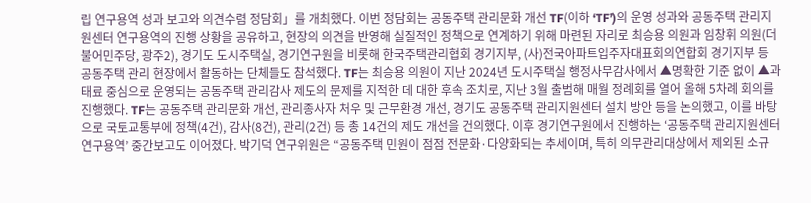립 연구용역 성과 보고와 의견수렴 정담회」를 개최했다. 이번 정담회는 공동주택 관리문화 개선 TF(이하 ‘TF’)의 운영 성과와 공동주택 관리지원센터 연구용역의 진행 상황을 공유하고, 현장의 의견을 반영해 실질적인 정책으로 연계하기 위해 마련된 자리로 최승용 의원과 임창휘 의원(더불어민주당, 광주2), 경기도 도시주택실, 경기연구원을 비롯해 한국주택관리협회 경기지부, (사)전국아파트입주자대표회의연합회 경기지부 등 공동주택 관리 현장에서 활동하는 단체들도 참석했다. TF는 최승용 의원이 지난 2024년 도시주택실 행정사무감사에서 ▲명확한 기준 없이 ▲과태료 중심으로 운영되는 공동주택 관리감사 제도의 문제를 지적한 데 대한 후속 조치로, 지난 3월 출범해 매월 정례회를 열어 올해 5차례 회의를 진행했다. TF는 공동주택 관리문화 개선, 관리종사자 처우 및 근무환경 개선, 경기도 공동주택 관리지원센터 설치 방안 등을 논의했고, 이를 바탕으로 국토교통부에 정책(4건), 감사(8건), 관리(2건) 등 총 14건의 제도 개선을 건의했다. 이후 경기연구원에서 진행하는 ‘공동주택 관리지원센터 연구용역’ 중간보고도 이어졌다. 박기덕 연구위원은 “공동주택 민원이 점점 전문화·다양화되는 추세이며, 특히 의무관리대상에서 제외된 소규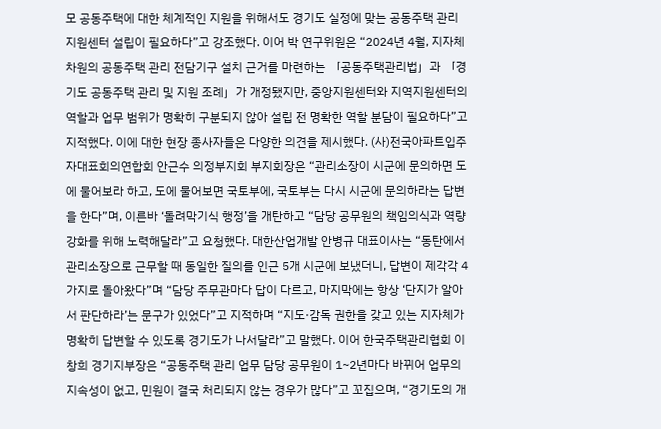모 공동주택에 대한 체계적인 지원을 위해서도 경기도 실정에 맞는 공동주택 관리지원센터 설립이 필요하다”고 강조했다. 이어 박 연구위원은 “2024년 4월, 지자체 차원의 공동주택 관리 전담기구 설치 근거를 마련하는 「공동주택관리법」과 「경기도 공동주택 관리 및 지원 조례」가 개정됐지만, 중앙지원센터와 지역지원센터의 역할과 업무 범위가 명확히 구분되지 않아 설립 전 명확한 역할 분담이 필요하다”고 지적했다. 이에 대한 현장 종사자들은 다양한 의견을 제시했다. (사)전국아파트입주자대표회의연합회 안근수 의정부지회 부지회장은 “관리소장이 시군에 문의하면 도에 물어보라 하고, 도에 물어보면 국토부에, 국토부는 다시 시군에 문의하라는 답변을 한다”며, 이른바 ‘돌려막기식 행정’을 개탄하고 “담당 공무원의 책임의식과 역량 강화를 위해 노력해달라”고 요청했다. 대한산업개발 안병규 대표이사는 “동탄에서 관리소장으로 근무할 때 동일한 질의를 인근 5개 시군에 보냈더니, 답변이 제각각 4가지로 돌아왔다”며 “담당 주무관마다 답이 다르고, 마지막에는 항상 ‘단지가 알아서 판단하라’는 문구가 있었다”고 지적하며 “지도·감독 권한을 갖고 있는 지자체가 명확히 답변할 수 있도록 경기도가 나서달라”고 말했다. 이어 한국주택관리협회 이창희 경기지부장은 “공동주택 관리 업무 담당 공무원이 1~2년마다 바뀌어 업무의 지속성이 없고, 민원이 결국 처리되지 않는 경우가 많다”고 꼬집으며, “경기도의 개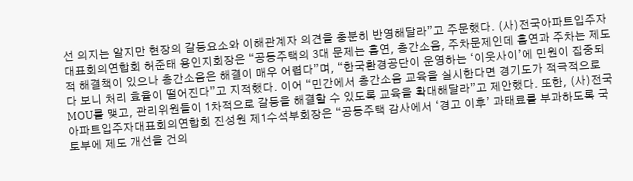선 의지는 알지만 현장의 갈등요소와 이해관계자 의견을 충분히 반영해달라”고 주문했다. (사)전국아파트입주자대표회의연합회 허준태 용인지회장은 “공동주택의 3대 문제는 흡연, 층간소음, 주차문제인데 흡연과 주차는 제도적 해결책이 있으나 층간소음은 해결이 매우 어렵다”며, “한국환경공단이 운영하는 ‘이웃사이’에 민원이 집중되다 보니 처리 효율이 떨어진다”고 지적했다. 이어 “민간에서 층간소음 교육을 실시한다면 경기도가 적극적으로 MOU를 맺고, 관리위원들이 1차적으로 갈등을 해결할 수 있도록 교육을 확대해달라”고 제안했다. 또한, (사)전국아파트입주자대표회의연합회 진성원 제1수석부회장은 “공동주택 감사에서 ‘경고 이후’ 과태료를 부과하도록 국토부에 제도 개선을 건의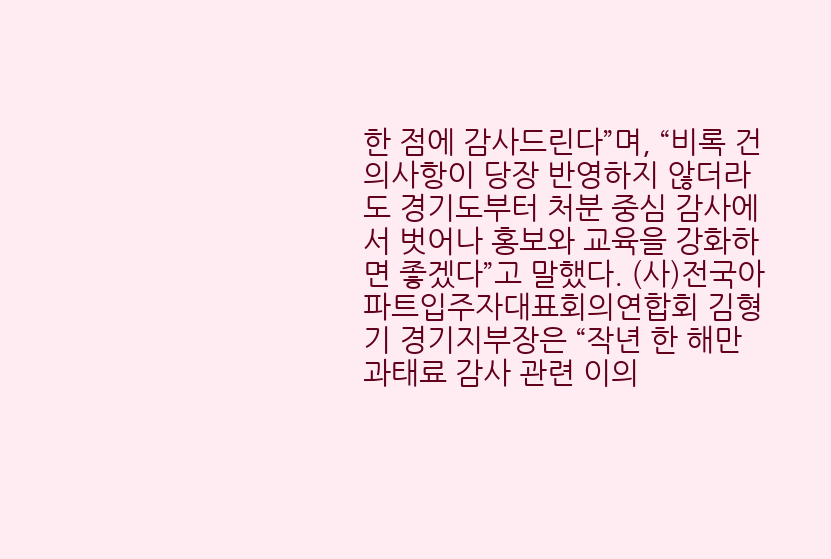한 점에 감사드린다”며, “비록 건의사항이 당장 반영하지 않더라도 경기도부터 처분 중심 감사에서 벗어나 홍보와 교육을 강화하면 좋겠다”고 말했다. (사)전국아파트입주자대표회의연합회 김형기 경기지부장은 “작년 한 해만 과태료 감사 관련 이의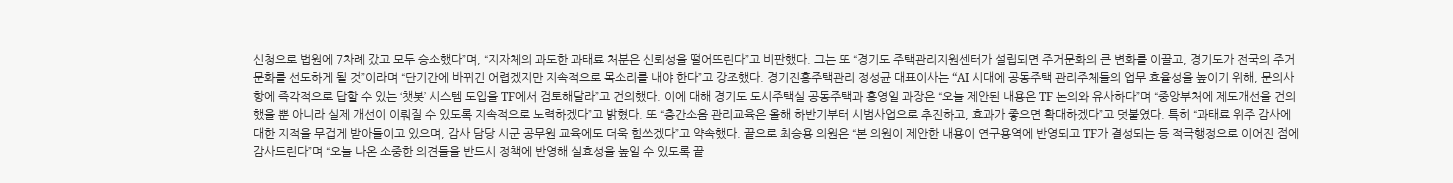신청으로 법원에 7차례 갔고 모두 승소했다”며, “지자체의 과도한 과태료 처분은 신뢰성을 떨어뜨린다”고 비판했다. 그는 또 “경기도 주택관리지원센터가 설립되면 주거문화의 큰 변화를 이끌고, 경기도가 전국의 주거문화를 선도하게 될 것”이라며 “단기간에 바뀌긴 어렵겠지만 지속적으로 목소리를 내야 한다”고 강조했다. 경기진흥주택관리 정성균 대표이사는 “AI 시대에 공동주택 관리주체들의 업무 효율성을 높이기 위해, 문의사항에 즉각적으로 답할 수 있는 ‘챗봇’ 시스템 도입을 TF에서 검토해달라”고 건의했다. 이에 대해 경기도 도시주택실 공동주택과 홍영일 과장은 “오늘 제안된 내용은 TF 논의와 유사하다”며 “중앙부처에 제도개선을 건의했을 뿐 아니라 실제 개선이 이뤄질 수 있도록 지속적으로 노력하겠다”고 밝혔다. 또 “층간소음 관리교육은 올해 하반기부터 시범사업으로 추진하고, 효과가 좋으면 확대하겠다”고 덧붙였다. 특히 “과태료 위주 감사에 대한 지적을 무겁게 받아들이고 있으며, 감사 담당 시군 공무원 교육에도 더욱 힘쓰겠다”고 약속했다. 끝으로 최승용 의원은 “본 의원이 제안한 내용이 연구용역에 반영되고 TF가 결성되는 등 적극행정으로 이어진 점에 감사드린다”며 “오늘 나온 소중한 의견들을 반드시 정책에 반영해 실효성을 높일 수 있도록 끝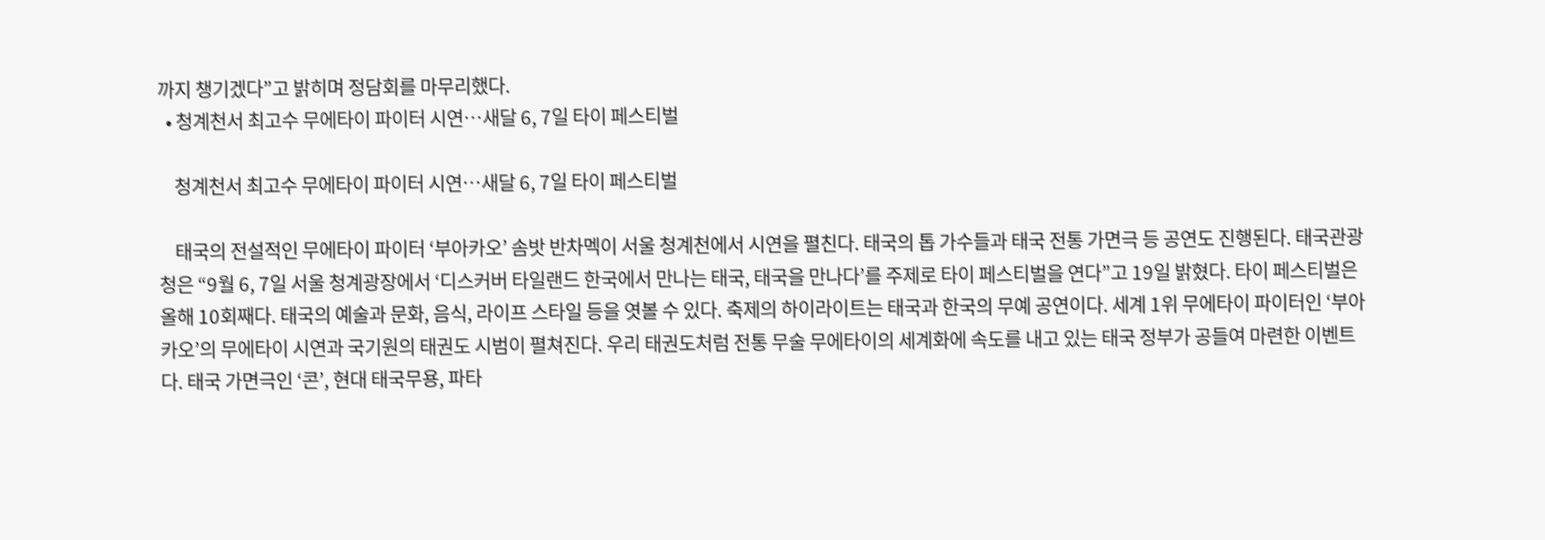까지 챙기겠다”고 밝히며 정담회를 마무리했다.
  • 청계천서 최고수 무에타이 파이터 시연…새달 6, 7일 타이 페스티벌

    청계천서 최고수 무에타이 파이터 시연…새달 6, 7일 타이 페스티벌

    태국의 전설적인 무에타이 파이터 ‘부아카오’ 솜밧 반차멕이 서울 청계천에서 시연을 펼친다. 태국의 톱 가수들과 태국 전통 가면극 등 공연도 진행된다. 태국관광청은 “9월 6, 7일 서울 청계광장에서 ‘디스커버 타일랜드 한국에서 만나는 태국, 태국을 만나다’를 주제로 타이 페스티벌을 연다”고 19일 밝혔다. 타이 페스티벌은 올해 10회째다. 태국의 예술과 문화, 음식, 라이프 스타일 등을 엿볼 수 있다. 축제의 하이라이트는 태국과 한국의 무예 공연이다. 세계 1위 무에타이 파이터인 ‘부아카오’의 무에타이 시연과 국기원의 태권도 시범이 펼쳐진다. 우리 태권도처럼 전통 무술 무에타이의 세계화에 속도를 내고 있는 태국 정부가 공들여 마련한 이벤트다. 태국 가면극인 ‘콘’, 현대 태국무용, 파타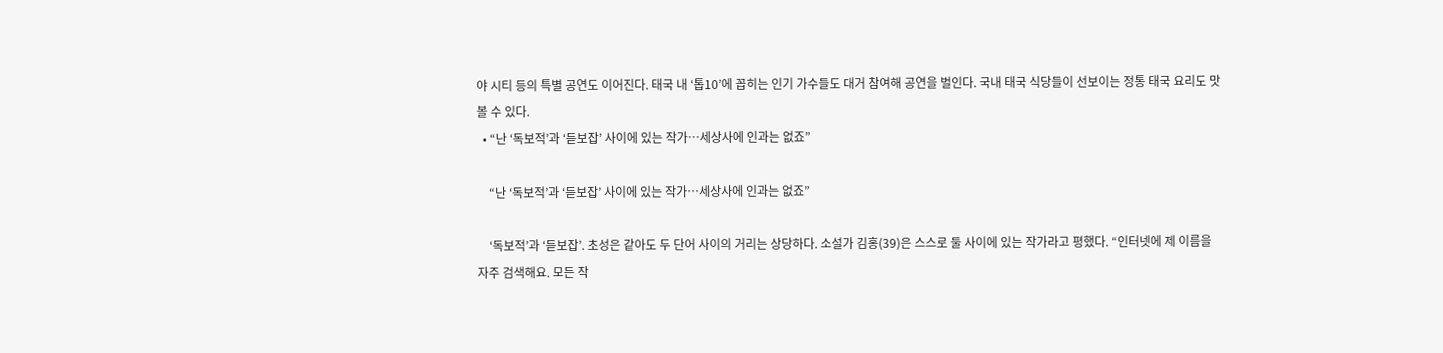야 시티 등의 특별 공연도 이어진다. 태국 내 ‘톱10’에 꼽히는 인기 가수들도 대거 참여해 공연을 벌인다. 국내 태국 식당들이 선보이는 정통 태국 요리도 맛볼 수 있다.
  • “난 ‘독보적’과 ‘듣보잡’ 사이에 있는 작가…세상사에 인과는 없죠”

    “난 ‘독보적’과 ‘듣보잡’ 사이에 있는 작가…세상사에 인과는 없죠”

    ‘독보적’과 ‘듣보잡’. 초성은 같아도 두 단어 사이의 거리는 상당하다. 소설가 김홍(39)은 스스로 둘 사이에 있는 작가라고 평했다. “인터넷에 제 이름을 자주 검색해요. 모든 작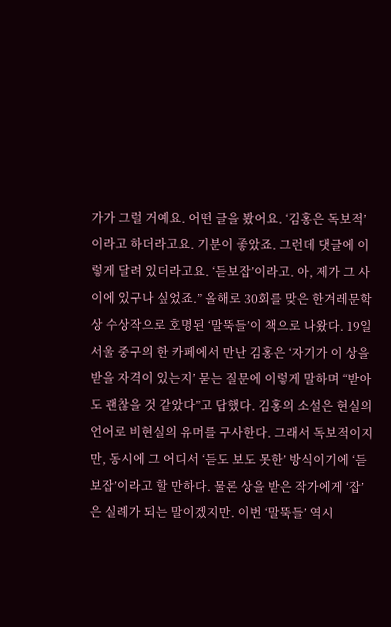가가 그럴 거예요. 어떤 글을 봤어요. ‘김홍은 독보적’이라고 하더라고요. 기분이 좋았죠. 그런데 댓글에 이렇게 달려 있더라고요. ‘듣보잡’이라고. 아, 제가 그 사이에 있구나 싶었죠.” 올해로 30회를 맞은 한겨레문학상 수상작으로 호명된 ‘말뚝들’이 책으로 나왔다. 19일 서울 중구의 한 카페에서 만난 김홍은 ‘자기가 이 상을 받을 자격이 있는지’ 묻는 질문에 이렇게 말하며 “받아도 괜찮을 것 같았다”고 답했다. 김홍의 소설은 현실의 언어로 비현실의 유머를 구사한다. 그래서 독보적이지만, 동시에 그 어디서 ‘듣도 보도 못한’ 방식이기에 ‘듣보잡’이라고 할 만하다. 물론 상을 받은 작가에게 ‘잡’은 실례가 되는 말이겠지만. 이번 ‘말뚝들’ 역시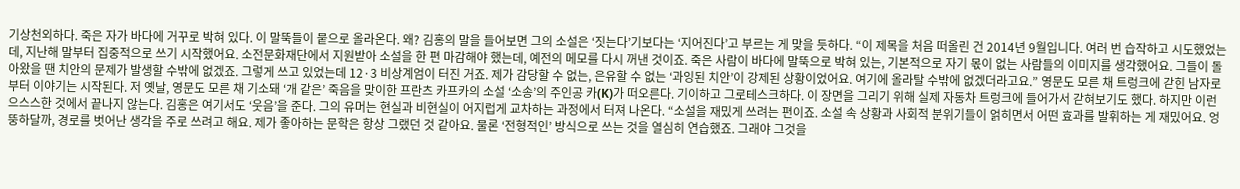기상천외하다. 죽은 자가 바다에 거꾸로 박혀 있다. 이 말뚝들이 뭍으로 올라온다. 왜? 김홍의 말을 들어보면 그의 소설은 ‘짓는다’기보다는 ‘지어진다’고 부르는 게 맞을 듯하다. “이 제목을 처음 떠올린 건 2014년 9월입니다. 여러 번 습작하고 시도했었는데, 지난해 말부터 집중적으로 쓰기 시작했어요. 소전문화재단에서 지원받아 소설을 한 편 마감해야 했는데, 예전의 메모를 다시 꺼낸 것이죠. 죽은 사람이 바다에 말뚝으로 박혀 있는, 기본적으로 자기 몫이 없는 사람들의 이미지를 생각했어요. 그들이 돌아왔을 땐 치안의 문제가 발생할 수밖에 없겠죠. 그렇게 쓰고 있었는데 12·3 비상계엄이 터진 거죠. 제가 감당할 수 없는, 은유할 수 없는 ‘과잉된 치안’이 강제된 상황이었어요. 여기에 올라탈 수밖에 없겠더라고요.” 영문도 모른 채 트렁크에 갇힌 남자로부터 이야기는 시작된다. 저 옛날, 영문도 모른 채 기소돼 ‘개 같은’ 죽음을 맞이한 프란츠 카프카의 소설 ‘소송’의 주인공 카(K)가 떠오른다. 기이하고 그로테스크하다. 이 장면을 그리기 위해 실제 자동차 트렁크에 들어가서 갇혀보기도 했다. 하지만 이런 으스스한 것에서 끝나지 않는다. 김홍은 여기서도 ‘웃음’을 준다. 그의 유머는 현실과 비현실이 어지럽게 교차하는 과정에서 터져 나온다. “소설을 재밌게 쓰려는 편이죠. 소설 속 상황과 사회적 분위기들이 얽히면서 어떤 효과를 발휘하는 게 재밌어요. 엉뚱하달까, 경로를 벗어난 생각을 주로 쓰려고 해요. 제가 좋아하는 문학은 항상 그랬던 것 같아요. 물론 ‘전형적인’ 방식으로 쓰는 것을 열심히 연습했죠. 그래야 그것을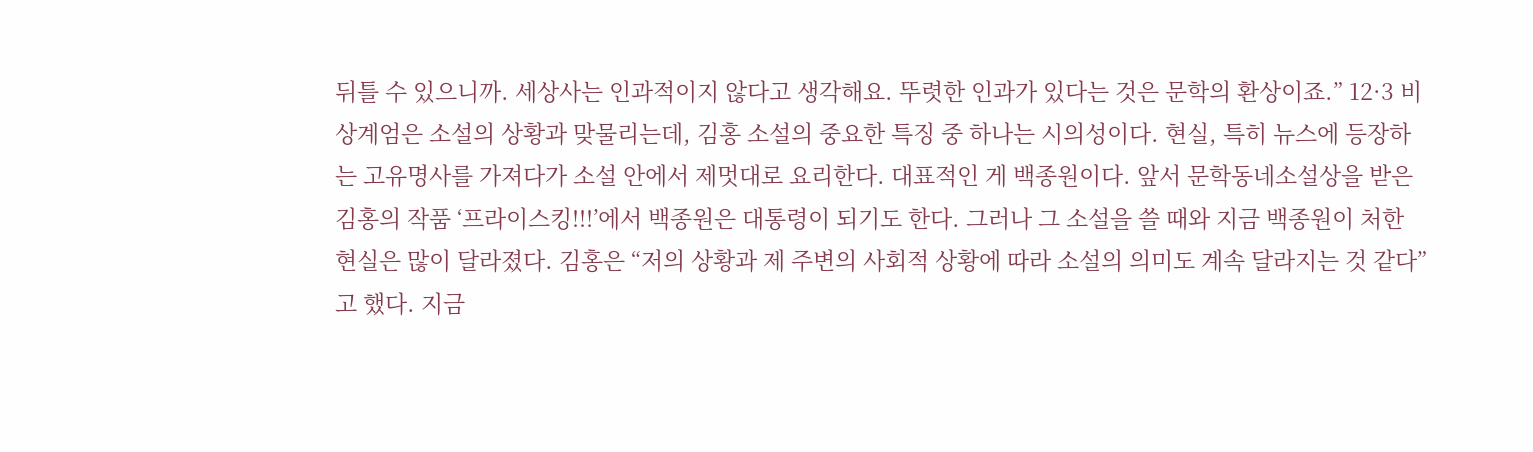뒤틀 수 있으니까. 세상사는 인과적이지 않다고 생각해요. 뚜렷한 인과가 있다는 것은 문학의 환상이죠.” 12·3 비상계엄은 소설의 상황과 맞물리는데, 김홍 소설의 중요한 특징 중 하나는 시의성이다. 현실, 특히 뉴스에 등장하는 고유명사를 가져다가 소설 안에서 제멋대로 요리한다. 대표적인 게 백종원이다. 앞서 문학동네소설상을 받은 김홍의 작품 ‘프라이스킹!!!’에서 백종원은 대통령이 되기도 한다. 그러나 그 소설을 쓸 때와 지금 백종원이 처한 현실은 많이 달라졌다. 김홍은 “저의 상황과 제 주변의 사회적 상황에 따라 소설의 의미도 계속 달라지는 것 같다”고 했다. 지금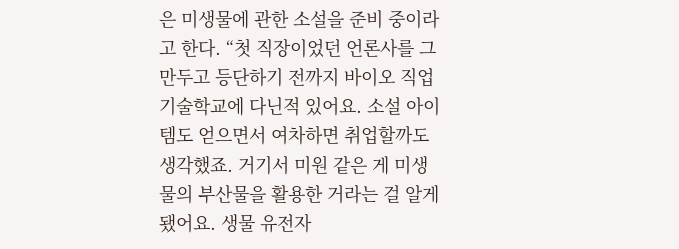은 미생물에 관한 소설을 준비 중이라고 한다. “첫 직장이었던 언론사를 그만두고 등단하기 전까지 바이오 직업기술학교에 다닌적 있어요. 소설 아이템도 얻으면서 여차하면 취업할까도 생각했죠. 거기서 미원 같은 게 미생물의 부산물을 활용한 거라는 걸 알게 됐어요. 생물 유전자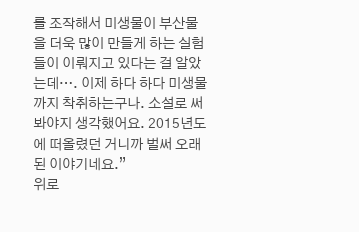를 조작해서 미생물이 부산물을 더욱 많이 만들게 하는 실험들이 이뤄지고 있다는 걸 알았는데…. 이제 하다 하다 미생물까지 착취하는구나. 소설로 써봐야지 생각했어요. 2015년도에 떠올렸던 거니까 벌써 오래된 이야기네요.”
위로